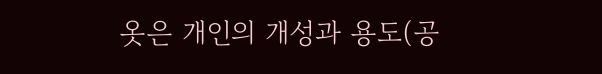옷은 개인의 개성과 용도(공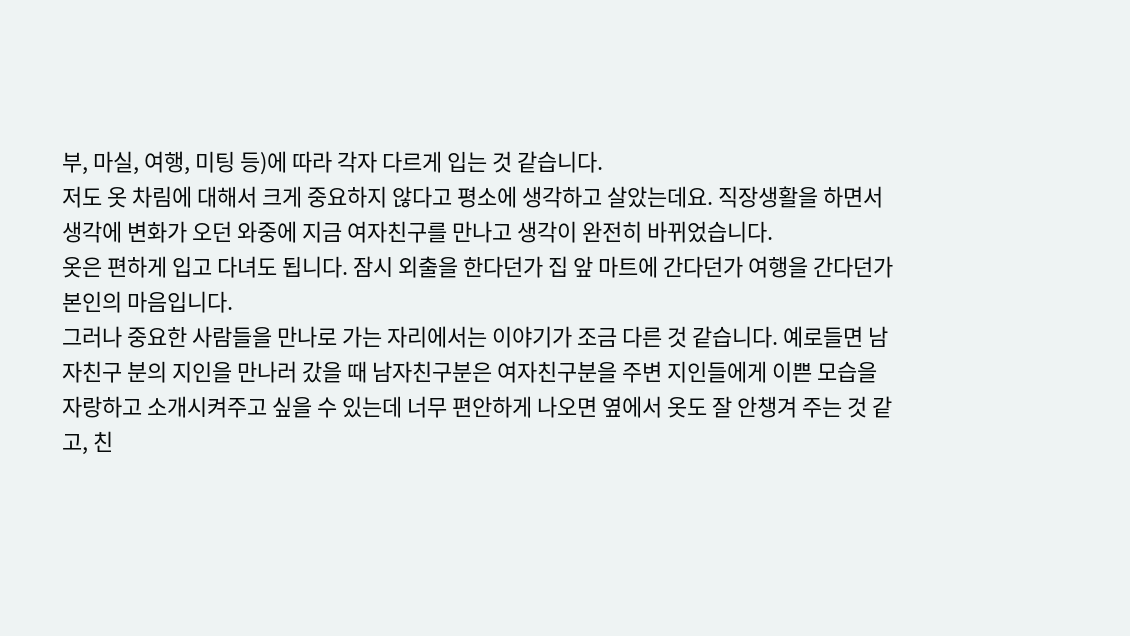부, 마실, 여행, 미팅 등)에 따라 각자 다르게 입는 것 같습니다.
저도 옷 차림에 대해서 크게 중요하지 않다고 평소에 생각하고 살았는데요. 직장생활을 하면서 생각에 변화가 오던 와중에 지금 여자친구를 만나고 생각이 완전히 바뀌었습니다.
옷은 편하게 입고 다녀도 됩니다. 잠시 외출을 한다던가 집 앞 마트에 간다던가 여행을 간다던가 본인의 마음입니다.
그러나 중요한 사람들을 만나로 가는 자리에서는 이야기가 조금 다른 것 같습니다. 예로들면 남자친구 분의 지인을 만나러 갔을 때 남자친구분은 여자친구분을 주변 지인들에게 이쁜 모습을 자랑하고 소개시켜주고 싶을 수 있는데 너무 편안하게 나오면 옆에서 옷도 잘 안챙겨 주는 것 같고, 친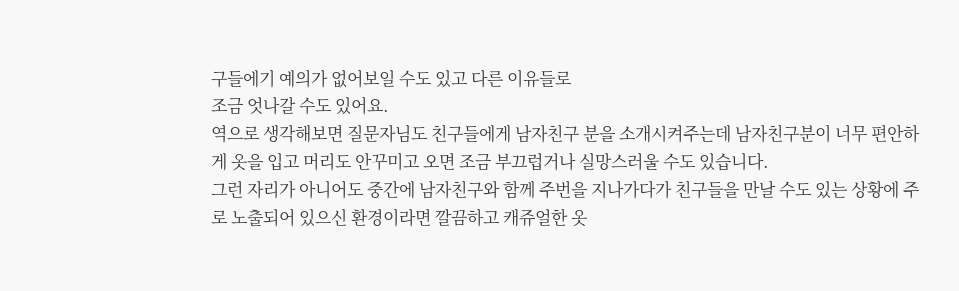구들에기 예의가 없어보일 수도 있고 다른 이유들로
조금 엇나갈 수도 있어요.
역으로 생각해보면 질문자님도 친구들에게 남자친구 분을 소개시켜주는데 남자친구분이 너무 편안하게 옷을 입고 머리도 안꾸미고 오면 조금 부끄럽거나 실망스러울 수도 있습니다.
그런 자리가 아니어도 중간에 남자친구와 함께 주번을 지나가다가 친구들을 만날 수도 있는 상황에 주로 노출되어 있으신 환경이라면 깔끔하고 캐쥬얼한 옷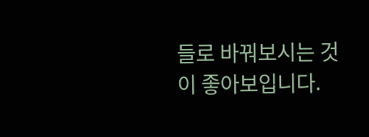들로 바꿔보시는 것이 좋아보입니다.